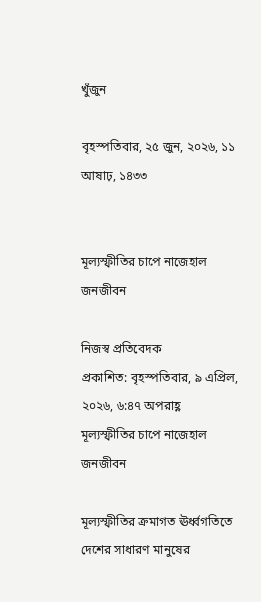খুঁজুন

বৃহস্পতিবার, ২৫ জুন, ২০২৬, ১১ আষাঢ়, ১৪৩৩


মূল্যস্ফীতির চাপে নাজেহাল জনজীবন

নিজস্ব প্রতিবেদক
প্রকাশিত: বৃহস্পতিবার, ৯ এপ্রিল, ২০২৬, ৬:৪৭ অপরাহ্ণ
মূল্যস্ফীতির চাপে নাজেহাল জনজীবন

মূল্যস্ফীতির ক্রমাগত ঊর্ধ্বগতিতে দেশের সাধারণ মানুষের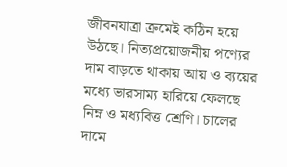জীবনযাত্রা ক্রমেই কঠিন হয়ে উঠছে। নিত্যপ্রয়োজনীয় পণ্যের দাম বাড়তে থাকায় আয় ও ব্যয়ের মধ্যে ভারসাম্য হারিয়ে ফেলছে নিম্ন ও মধ্যবিত্ত শ্রেণি। চালের দামে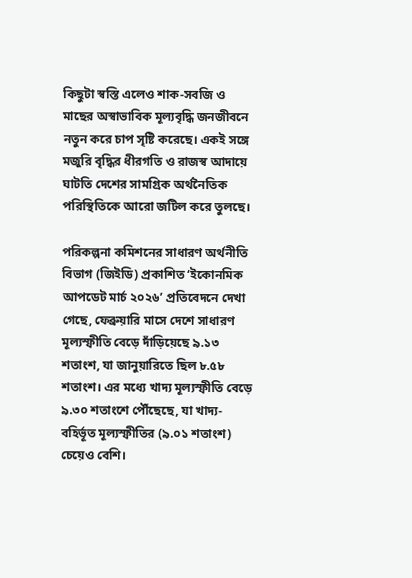কিছুটা স্বস্তি এলেও শাক-সবজি ও মাছের অস্বাভাবিক মূল্যবৃদ্ধি জনজীবনে নতুন করে চাপ সৃষ্টি করেছে। একই সঙ্গে মজুরি বৃদ্ধির ধীরগতি ও রাজস্ব আদায়ে ঘাটতি দেশের সামগ্রিক অর্থনৈতিক পরিস্থিতিকে আরো জটিল করে তুলছে।

পরিকল্পনা কমিশনের সাধারণ অর্থনীতি বিভাগ (জিইডি) প্রকাশিত ‘ইকোনমিক আপডেট মার্চ ২০২৬’ প্রতিবেদনে দেখা গেছে, ফেব্রুয়ারি মাসে দেশে সাধারণ মূল্যস্ফীতি বেড়ে দাঁড়িয়েছে ৯.১৩ শতাংশ, যা জানুয়ারিতে ছিল ৮.৫৮ শতাংশ। এর মধ্যে খাদ্য মূল্যস্ফীতি বেড়ে ৯.৩০ শতাংশে পৌঁছেছে, যা খাদ্য-বহির্ভূত মূল্যস্ফীতির (৯.০১ শতাংশ) চেয়েও বেশি।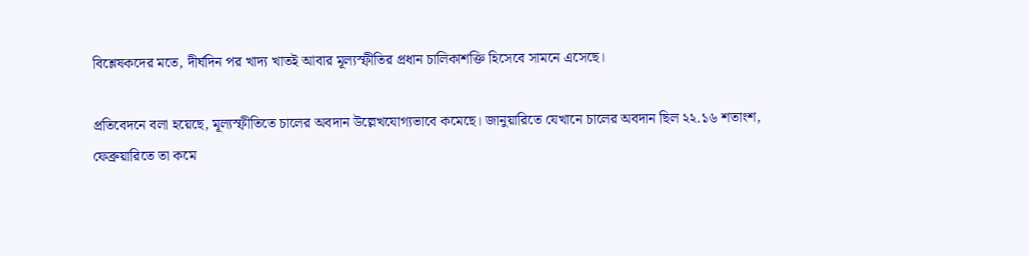বিশ্লেষকদের মতে, দীর্ঘদিন পর খাদ্য খাতই আবার মূল্যস্ফীতির প্রধান চালিকাশক্তি হিসেবে সামনে এসেছে।

প্রতিবেদনে বলা হয়েছে, মূল্যস্ফীতিতে চালের অবদান উল্লেখযোগ্যভাবে কমেছে। জানুয়ারিতে যেখানে চালের অবদান ছিল ২২.১৬ শতাংশ, ফেব্রুয়ারিতে তা কমে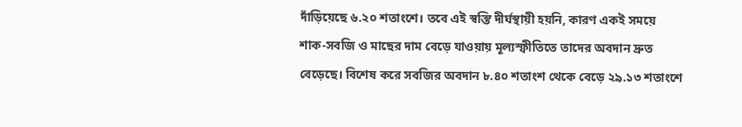দাঁড়িয়েছে ৬.২০ শতাংশে। তবে এই স্বস্তি দীর্ঘস্থায়ী হয়নি, কারণ একই সময়ে শাক-সবজি ও মাছের দাম বেড়ে যাওয়ায় মূল্যস্ফীতিতে তাদের অবদান দ্রুত বেড়েছে। বিশেষ করে সবজির অবদান ৮.৪০ শতাংশ থেকে বেড়ে ২৯.১৩ শতাংশে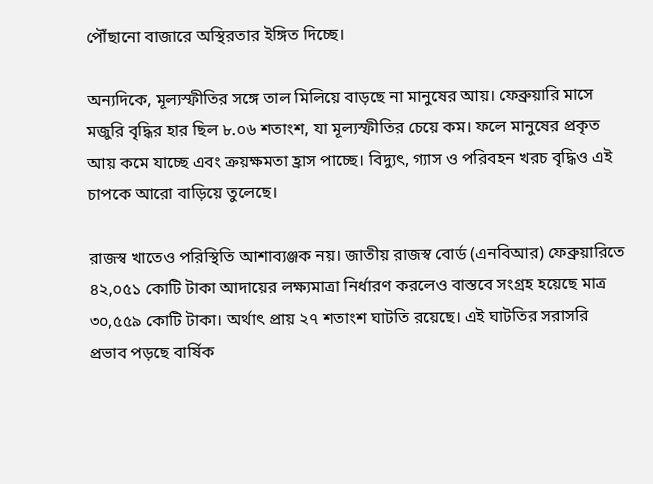পৌঁছানো বাজারে অস্থিরতার ইঙ্গিত দিচ্ছে।

অন্যদিকে, মূল্যস্ফীতির সঙ্গে তাল মিলিয়ে বাড়ছে না মানুষের আয়। ফেব্রুয়ারি মাসে মজুরি বৃদ্ধির হার ছিল ৮.০৬ শতাংশ, যা মূল্যস্ফীতির চেয়ে কম। ফলে মানুষের প্রকৃত আয় কমে যাচ্ছে এবং ক্রয়ক্ষমতা হ্রাস পাচ্ছে। বিদ্যুৎ, গ্যাস ও পরিবহন খরচ বৃদ্ধিও এই চাপকে আরো বাড়িয়ে তুলেছে।

রাজস্ব খাতেও পরিস্থিতি আশাব্যঞ্জক নয়। জাতীয় রাজস্ব বোর্ড (এনবিআর) ফেব্রুয়ারিতে ৪২,০৫১ কোটি টাকা আদায়ের লক্ষ্যমাত্রা নির্ধারণ করলেও বাস্তবে সংগ্রহ হয়েছে মাত্র ৩০,৫৫৯ কোটি টাকা। অর্থাৎ প্রায় ২৭ শতাংশ ঘাটতি রয়েছে। এই ঘাটতির সরাসরি প্রভাব পড়ছে বার্ষিক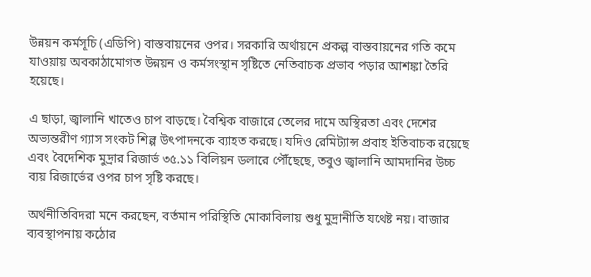উন্নয়ন কর্মসূচি (এডিপি) বাস্তবায়নের ওপর। সরকারি অর্থায়নে প্রকল্প বাস্তবায়নের গতি কমে যাওয়ায় অবকাঠামোগত উন্নয়ন ও কর্মসংস্থান সৃষ্টিতে নেতিবাচক প্রভাব পড়ার আশঙ্কা তৈরি হয়েছে।

এ ছাড়া, জ্বালানি খাতেও চাপ বাড়ছে। বৈশ্বিক বাজারে তেলের দামে অস্থিরতা এবং দেশের অভ্যন্তরীণ গ্যাস সংকট শিল্প উৎপাদনকে ব্যাহত করছে। যদিও রেমিট্যান্স প্রবাহ ইতিবাচক রয়েছে এবং বৈদেশিক মুদ্রার রিজার্ভ ৩৫.১১ বিলিয়ন ডলারে পৌঁছেছে, তবুও জ্বালানি আমদানির উচ্চ ব্যয় রিজার্ভের ওপর চাপ সৃষ্টি করছে।

অর্থনীতিবিদরা মনে করছেন, বর্তমান পরিস্থিতি মোকাবিলায় শুধু মুদ্রানীতি যথেষ্ট নয়। বাজার ব্যবস্থাপনায় কঠোর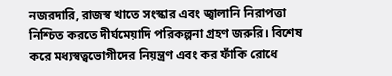নজরদারি, রাজস্ব খাতে সংস্কার এবং জ্বালানি নিরাপত্তা নিশ্চিত করতে দীর্ঘমেয়াদি পরিকল্পনা গ্রহণ জরুরি। বিশেষ করে মধ্যস্বত্বভোগীদের নিয়ন্ত্রণ এবং কর ফাঁকি রোধে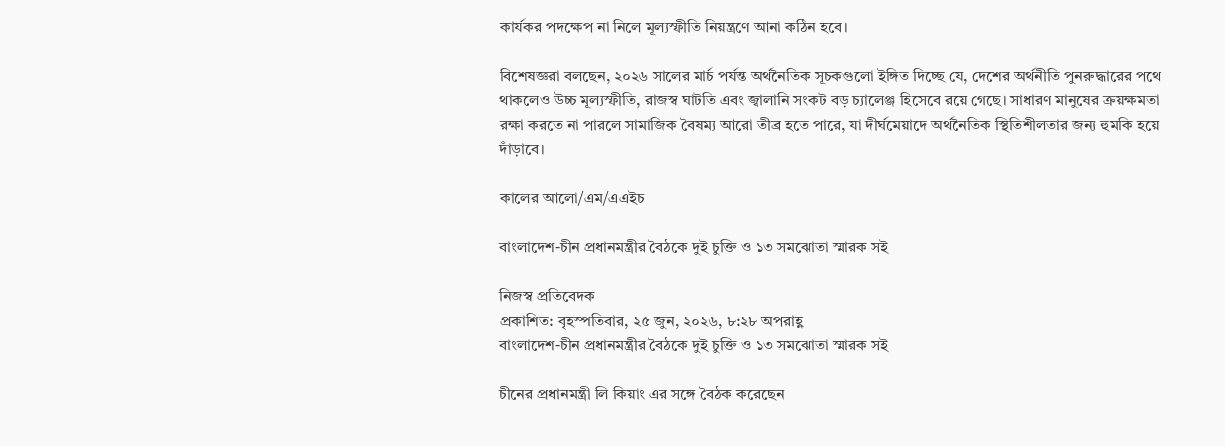কার্যকর পদক্ষেপ না নিলে মূল্যস্ফীতি নিয়ন্ত্রণে আনা কঠিন হবে।

বিশেষজ্ঞরা বলছেন, ২০২৬ সালের মার্চ পর্যন্ত অর্থনৈতিক সূচকগুলো ইঙ্গিত দিচ্ছে যে, দেশের অর্থনীতি পুনরুদ্ধারের পথে থাকলেও উচ্চ মূল্যস্ফীতি, রাজস্ব ঘাটতি এবং জ্বালানি সংকট বড় চ্যালেঞ্জ হিসেবে রয়ে গেছে। সাধারণ মানুষের ক্রয়ক্ষমতা রক্ষা করতে না পারলে সামাজিক বৈষম্য আরো তীব্র হতে পারে, যা দীর্ঘমেয়াদে অর্থনৈতিক স্থিতিশীলতার জন্য হুমকি হয়ে দাঁড়াবে।

কালের আলো/এম/এএইচ

বাংলাদেশ-চীন প্রধানমন্ত্রীর বৈঠকে দুই চুক্তি ও ১৩ সমঝোতা স্মারক সই

নিজস্ব প্রতিবেদক
প্রকাশিত: বৃহস্পতিবার, ২৫ জুন, ২০২৬, ৮:২৮ অপরাহ্ণ
বাংলাদেশ-চীন প্রধানমন্ত্রীর বৈঠকে দুই চুক্তি ও ১৩ সমঝোতা স্মারক সই

চীনের প্রধানমন্ত্রী লি কিয়াং এর সঙ্গে বৈঠক করেছেন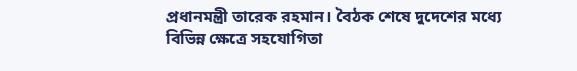প্রধানমন্ত্রী তারেক রহমান। বৈঠক শেষে দুদেশের মধ্যে বিভিন্ন ক্ষেত্রে সহযোগিতা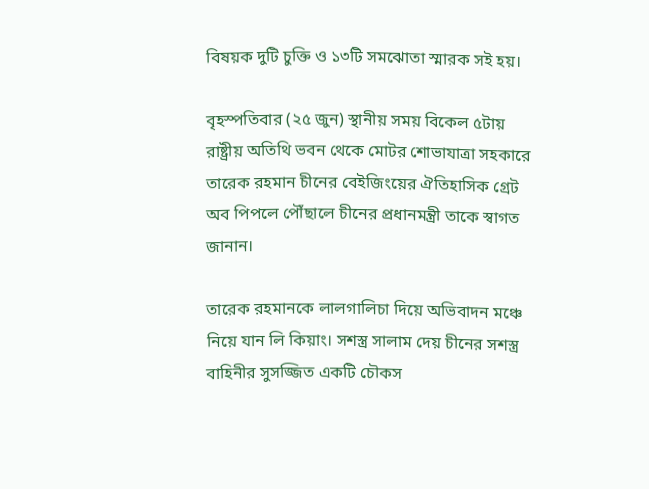বিষয়ক দুটি চুক্তি ও ১৩টি সমঝোতা স্মারক সই হয়।

বৃহস্পতিবার (২৫ জুন) স্থানীয় সময় বিকেল ৫টায় রাষ্ট্রীয় অতিথি ভবন থেকে মোটর শোভাযাত্রা সহকারে তারেক রহমান চীনের বেইজিংয়ের ঐতিহাসিক গ্রেট অব পিপলে পৌঁছালে চীনের প্রধানমন্ত্রী তাকে স্বাগত জানান।

তারেক রহমানকে লালগালিচা দিয়ে অভিবাদন মঞ্চে নিয়ে যান লি কিয়াং। সশস্ত্র সালাম দেয় চীনের সশস্ত্র বাহিনীর সুসজ্জিত একটি চৌকস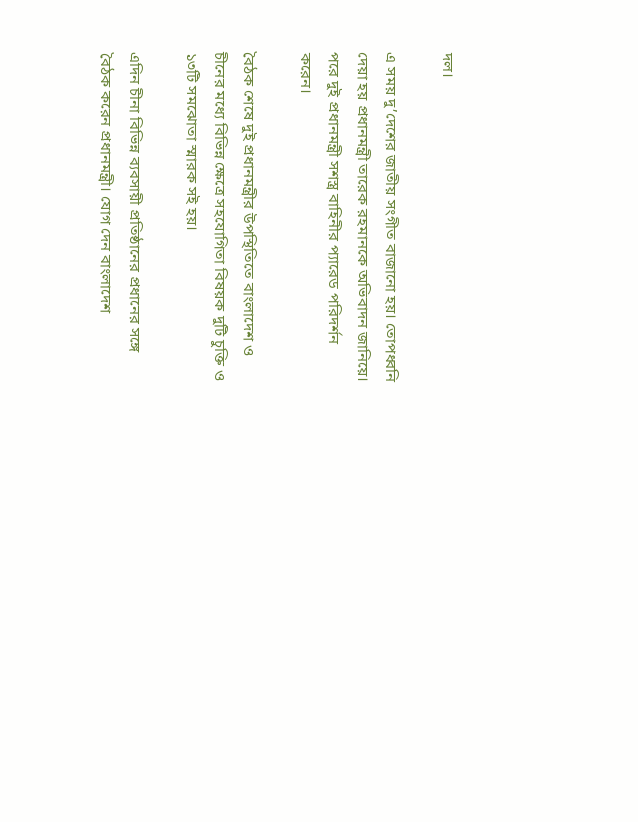দল।

এ সময় দু’দেশের জাতীয় সংগীত বাজানো হয়। তোপধ্বনি দেয়া হয় প্রধানমন্ত্রী তারেক রহমানকে অভিবাদন জানিয়ে। পরে দুই প্রধানমন্ত্রী সশস্ত্র বাহিনীর প্যারেড পরিদর্শন করেন।

বৈঠক শেষে দুই প্রধানমন্ত্রীর উপস্থিতিতে বাংলাদেশ ও চীনের মধ্যে বিভিন্ন ক্ষেত্রে সহযোগিতা বিষয়ক দুটি চুক্তি ও ১৩টি সমঝোতা স্মারক সই হয়।

এদিন চীনা বিভিন্ন ব্যবসায়ী প্রতিষ্ঠানের প্রধানের সঙ্গে বৈঠক করেন প্রধানমন্ত্রী। যোগ দেন বাংলাদেশ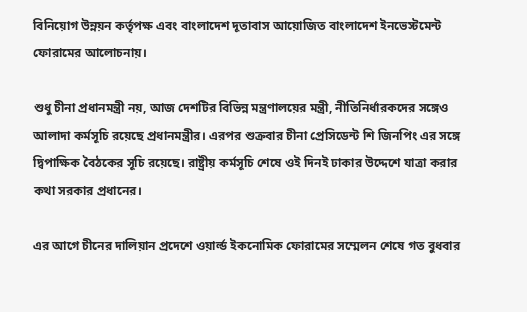বিনিয়োগ উন্নয়ন কর্তৃপক্ষ এবং বাংলাদেশ দূতাবাস আয়োজিত বাংলাদেশ ইনভেস্টমেন্ট ফোরামের আলোচনায়।

শুধু চীনা প্রধানমন্ত্রী নয়, আজ দেশটির বিভিন্ন মন্ত্রণালয়ের মন্ত্রী, নীতিনির্ধারকদের সঙ্গেও আলাদা কর্মসূচি রয়েছে প্রধানমন্ত্রীর। এরপর শুক্রবার চীনা প্রেসিডেন্ট শি জিনপিং এর সঙ্গে দ্বিপাক্ষিক বৈঠকের সূচি রয়েছে। রাষ্ট্রীয় কর্মসূচি শেষে ওই দিনই ঢাকার উদ্দেশে যাত্রা করার কথা সরকার প্রধানের।

এর আগে চীনের দালিয়ান প্রদেশে ওয়ার্ল্ড ইকনোমিক ফোরামের সম্মেলন শেষে গত বুধবার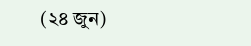(২৪ ‍জুন)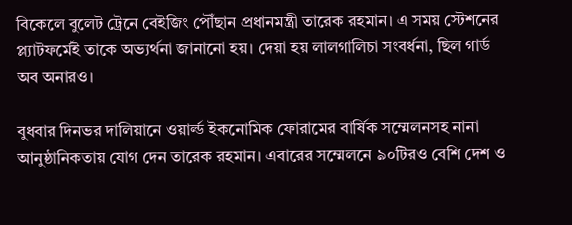বিকেলে বুলেট ট্রেনে বেইজিং পৌঁছান প্রধানমন্ত্রী তারেক রহমান। এ সময় স্টেশনের প্ল্যাটফর্মেই তাকে অভ্যর্থনা জানানো হয়। দেয়া হয় লালগালিচা সংবর্ধনা, ছিল গার্ড অব অনারও।

বুধবার দিনভর দালিয়ানে ওয়ার্ল্ড ইকনোমিক ফোরামের বার্ষিক সম্মেলনসহ নানা আনুষ্ঠানিকতায় যোগ দেন তারেক রহমান। এবারের সম্মেলনে ৯০টিরও বেশি দেশ ও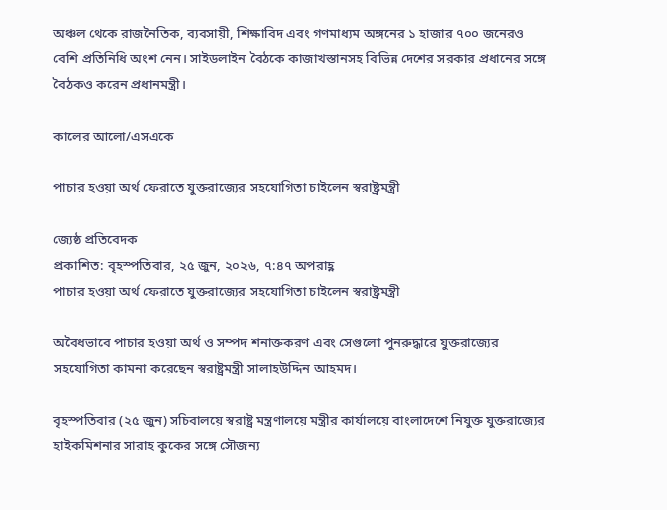অঞ্চল থেকে রাজনৈতিক, ব্যবসায়ী, শিক্ষাবিদ এবং গণমাধ্যম অঙ্গনের ১ হাজার ৭০০ জনেরও বেশি প্রতিনিধি অংশ নেন। সাইডলাইন বৈঠকে কাজাখস্তানসহ বিভিন্ন দেশের সরকার প্রধানের সঙ্গে বৈঠকও করেন প্রধানমন্ত্রী।

কালের আলো/এসএকে

পাচার হওয়া অর্থ ফেরাতে যুক্তরাজ্যের সহযোগিতা চাইলেন স্বরাষ্ট্রমন্ত্রী

জ্যেষ্ঠ প্রতিবেদক
প্রকাশিত: বৃহস্পতিবার, ২৫ জুন, ২০২৬, ৭:৪৭ অপরাহ্ণ
পাচার হওয়া অর্থ ফেরাতে যুক্তরাজ্যের সহযোগিতা চাইলেন স্বরাষ্ট্রমন্ত্রী

অবৈধভাবে পাচার হওয়া অর্থ ও সম্পদ শনাক্তকরণ এবং সেগুলো পুনরুদ্ধারে যুক্তরাজ্যের সহযোগিতা কামনা করেছেন স্বরাষ্ট্রমন্ত্রী সালাহউদ্দিন আহমদ।

বৃহস্পতিবার (২৫ জুন) সচিবালয়ে স্বরাষ্ট্র মন্ত্রণালয়ে মন্ত্রীর কার্যালয়ে বাংলাদেশে নিযুক্ত যুক্তরাজ্যের হাইকমিশনার সারাহ কুকের সঙ্গে সৌজন্য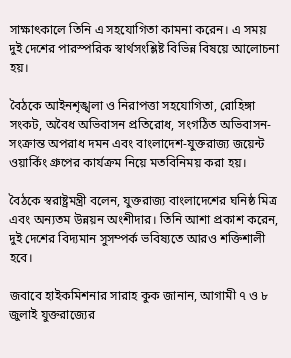সাক্ষাৎকালে তিনি এ সহযোগিতা কামনা করেন। এ সময় দুই দেশের পারস্পরিক স্বার্থসংশ্লিষ্ট বিভিন্ন বিষয়ে আলোচনা হয়।

বৈঠকে আইনশৃঙ্খলা ও নিরাপত্তা সহযোগিতা, রোহিঙ্গা সংকট, অবৈধ অভিবাসন প্রতিরোধ, সংগঠিত অভিবাসন-সংক্রান্ত অপরাধ দমন এবং বাংলাদেশ-যুক্তরাজ্য জয়েন্ট ওয়ার্কিং গ্রুপের কার্যক্রম নিয়ে মতবিনিময় করা হয়।

বৈঠকে স্বরাষ্ট্রমন্ত্রী বলেন, যুক্তরাজ্য বাংলাদেশের ঘনিষ্ঠ মিত্র এবং অন্যতম উন্নয়ন অংশীদার। তিনি আশা প্রকাশ করেন, দুই দেশের বিদ্যমান সুসম্পর্ক ভবিষ্যতে আরও শক্তিশালী হবে।

জবাবে হাইকমিশনার সারাহ কুক জানান, আগামী ৭ ও ৮ জুলাই যুক্তরাজ্যের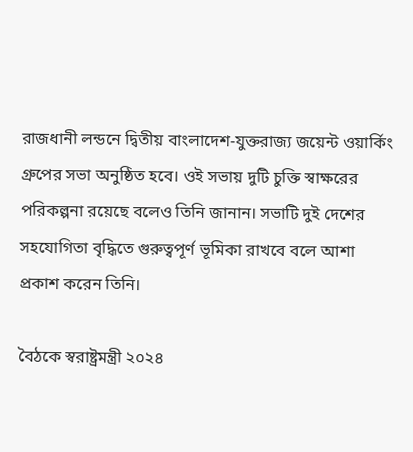রাজধানী লন্ডনে দ্বিতীয় বাংলাদেশ-যুক্তরাজ্য জয়েন্ট ওয়ার্কিং গ্রুপের সভা অনুষ্ঠিত হবে। ওই সভায় দুটি চুক্তি স্বাক্ষরের পরিকল্পনা রয়েছে বলেও তিনি জানান। সভাটি দুই দেশের সহযোগিতা বৃদ্ধিতে গুরুত্বপূর্ণ ভূমিকা রাখবে বলে আশা প্রকাশ করেন তিনি।

বৈঠকে স্বরাষ্ট্রমন্ত্রী ২০২৪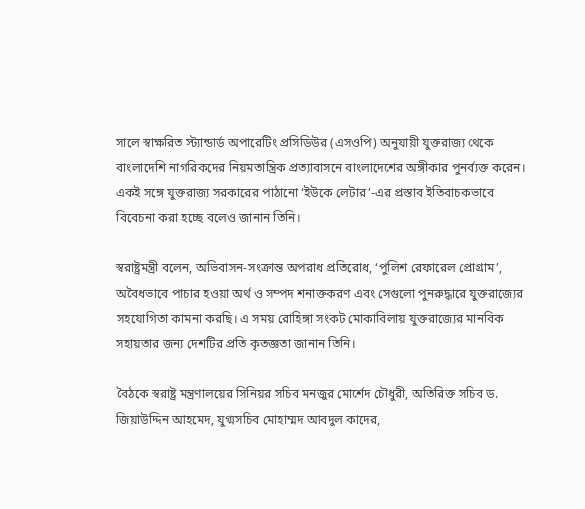সালে স্বাক্ষরিত স্ট্যান্ডার্ড অপারেটিং প্রসিডিউর (এসওপি) অনুযায়ী যুক্তরাজ্য থেকে বাংলাদেশি নাগরিকদের নিয়মতান্ত্রিক প্রত্যাবাসনে বাংলাদেশের অঙ্গীকার পুনর্ব্যক্ত করেন। একই সঙ্গে যুক্তরাজ্য সরকারের পাঠানো ‘ইউকে লেটার’-এর প্রস্তাব ইতিবাচকভাবে বিবেচনা করা হচ্ছে বলেও জানান তিনি।

স্বরাষ্ট্রমন্ত্রী বলেন, অভিবাসন-সংক্রান্ত অপরাধ প্রতিরোধ, ‘পুলিশ রেফারেল প্রোগ্রাম’, অবৈধভাবে পাচার হওয়া অর্থ ও সম্পদ শনাক্তকরণ এবং সেগুলো পুনরুদ্ধারে যুক্তরাজ্যের সহযোগিতা কামনা করছি। এ সময় রোহিঙ্গা সংকট মোকাবিলায় যুক্তরাজ্যের মানবিক সহায়তার জন্য দেশটির প্রতি কৃতজ্ঞতা জানান তিনি।

বৈঠকে স্বরাষ্ট্র মন্ত্রণালয়ের সিনিয়র সচিব মনজুর মোর্শেদ চৌধুরী, অতিরিক্ত সচিব ড. জিয়াউদ্দিন আহমেদ, যুগ্মসচিব মোহাম্মদ আবদুল কাদের,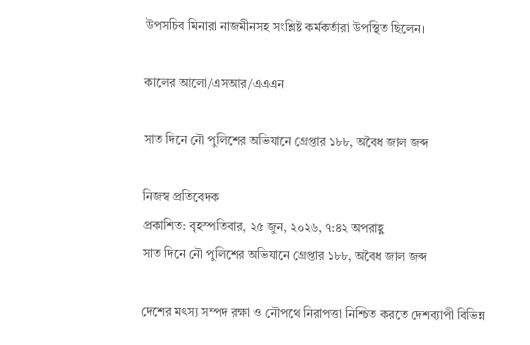উপসচিব মিনারা নাজমীনসহ সংশ্লিষ্ট কর্মকর্তারা উপস্থিত ছিলেন।

কালের আলো/এসআর/এএএন

সাত দিনে নৌ পুলিশের অভিযানে গ্রেপ্তার ১৮৮, অবৈধ জাল জব্দ

নিজস্ব প্রতিবেদক
প্রকাশিত: বৃহস্পতিবার, ২৫ জুন, ২০২৬, ৭:৪২ অপরাহ্ণ
সাত দিনে নৌ পুলিশের অভিযানে গ্রেপ্তার ১৮৮, অবৈধ জাল জব্দ

দেশের মৎস্য সম্পদ রক্ষা ও নৌপথে নিরাপত্তা নিশ্চিত করতে দেশব্যাপী বিভিন্ন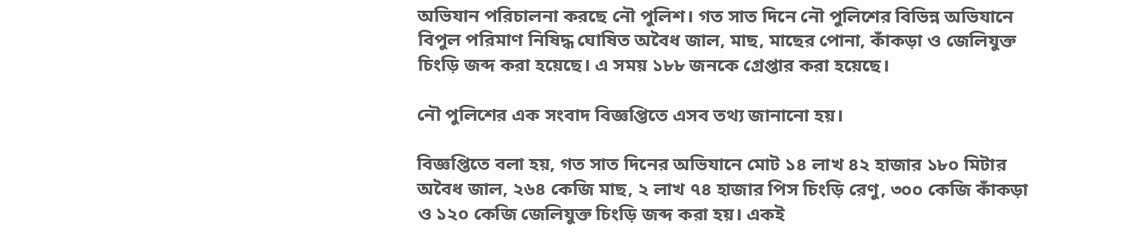অভিযান পরিচালনা করছে নৌ পুলিশ। গত সাত দিনে নৌ পুলিশের বিভিন্ন অভিযানে বিপুল পরিমাণ নিষিদ্ধ ঘোষিত অবৈধ জাল, মাছ, মাছের পোনা, কাঁকড়া ও জেলিযুক্ত চিংড়ি জব্দ করা হয়েছে। এ সময় ১৮৮ জনকে গ্রেপ্তার করা হয়েছে।

নৌ পুলিশের এক সংবাদ বিজ্ঞপ্তিতে এসব তথ্য জানানো হয়।

বিজ্ঞপ্তিতে বলা হয়, গত সাত দিনের অভিযানে মোট ১৪ লাখ ৪২ হাজার ১৮০ মিটার অবৈধ জাল, ২৬৪ কেজি মাছ, ২ লাখ ৭৪ হাজার পিস চিংড়ি রেণু, ৩০০ কেজি কাঁকড়া ও ১২০ কেজি জেলিযুক্ত চিংড়ি জব্দ করা হয়। একই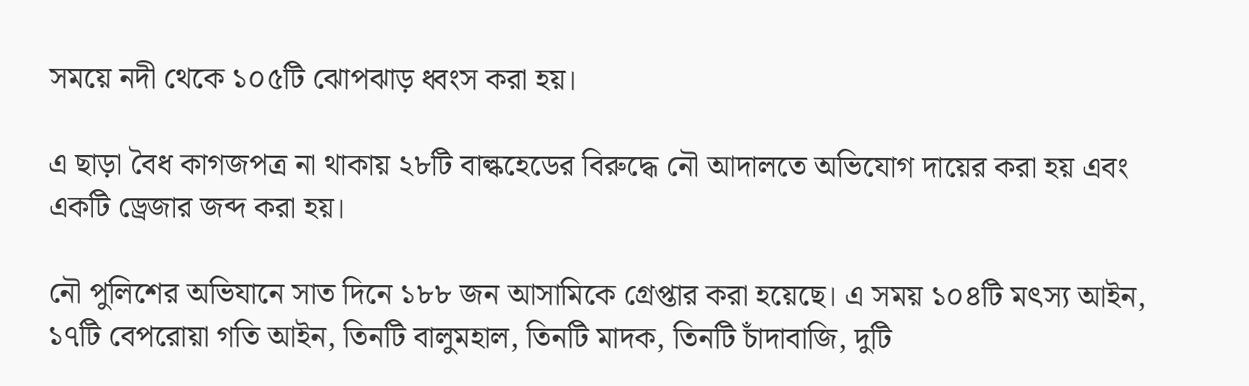সময়ে নদী থেকে ১০৫টি ঝোপঝাড় ধ্বংস করা হয়।

এ ছাড়া বৈধ কাগজপত্র না থাকায় ২৮টি বাল্কহেডের বিরুদ্ধে নৌ আদালতে অভিযোগ দায়ের করা হয় এবং একটি ড্রেজার জব্দ করা হয়।

নৌ পুলিশের অভিযানে সাত দিনে ১৮৮ জন আসামিকে গ্রেপ্তার করা হয়েছে। এ সময় ১০৪টি মৎস্য আইন, ১৭টি বেপরোয়া গতি আইন, তিনটি বালুমহাল, তিনটি মাদক, তিনটি চাঁদাবাজি, দুটি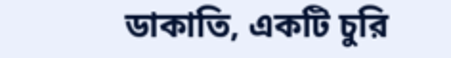ডাকাতি, একটি চুরি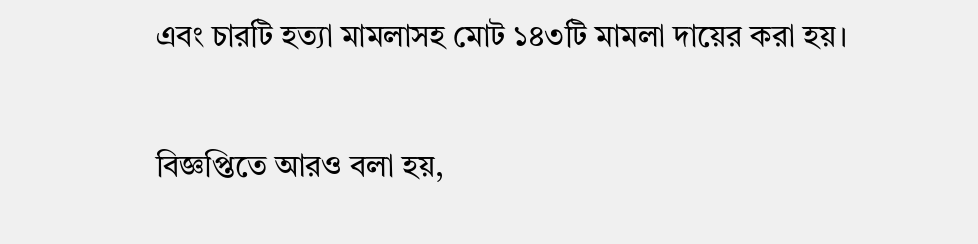এবং চারটি হত্যা মামলাসহ মোট ১৪৩টি মামলা দায়ের করা হয়।

বিজ্ঞপ্তিতে আরও বলা হয়,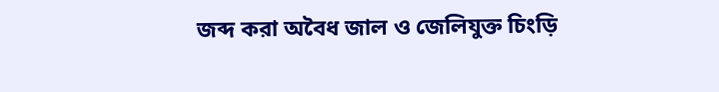জব্দ করা অবৈধ জাল ও জেলিযুক্ত চিংড়ি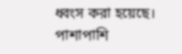ধ্বংস করা হয়েছে। পাশাপাশি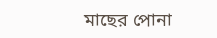মাছের পোনা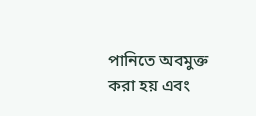পানিতে অবমুক্ত করা হয় এবং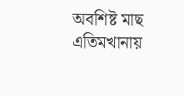অবশিষ্ট মাছ এতিমখানায়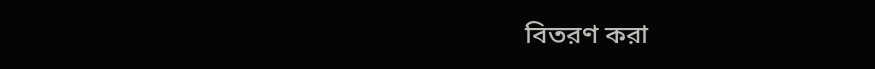বিতরণ করা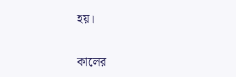হয়।

কালের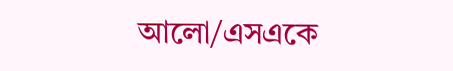আলো/এসএকে